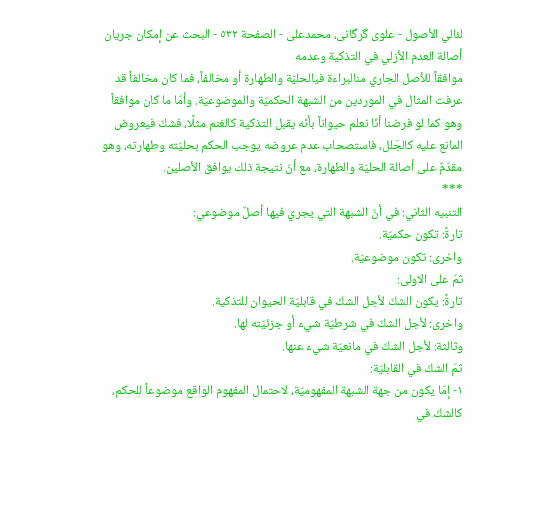لئالي الأصول - علوی گرگانی، محمدعلی - الصفحة ٥٣٢ - البحث عن إمكان جريان أصالة العدم الأزلي في التذكية وعدمه
موافقاً للأصل الجاري منالبراءة فيالحليّة والطهارة أو مخالفاً، فما كان مخالفاً قد
عرفت المثال في الموردين من الشبهة الحكميّة والموضوعيّة. وأمّا ما كان موافقاً وهو كما لو فرضنا أنّا نعلم حيواناً بأنّه يقبل التذكية كالغنم مثلًا، فشكّ فيعروض المانع عليه كالجَلل، فاستصحاب عدم عروضه يوجب الحكم بحليّته وطهارته، وهو مقدّمٌ على أصالة الحليّة والطهارة، مع أنّ نتيجة ذلك يوافق الأصلين.
***
التنبيه الثاني: في أنّ الشبهة التي يجري فيها أصلٌ موضوعي:
تارةً: تكون حكميّة.
واخرى: تكون موضوعيّة.
ثمّ على الاولى:
تارةً: يكون الشكّ لأجل الشكّ في قابليّة الحيوان للتذكية.
واخرى: لأجل الشكّ في شرطيّة شيء أو جزئيّته لها.
وثالثة: لأجل الشكّ في مانعيّة شيء عنها.
ثمّ الشكّ في القابليّة:
١- إمّا يكون من جهة الشبهة المفهوميّة، لاحتمال المفهوم الواقع موضوعاً للحكم، كالشكّ في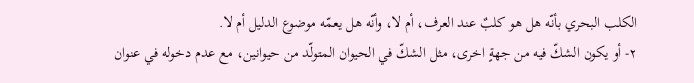الكلب البحري بأنّه هل هو كلبٌ عند العرف، أم لا، وأنّه هل يعمّه موضوع الدليل أم لا.
٢- أو يكون الشكّ فيه من جهةٍ اخرى، مثل الشكّ في الحيوان المتولّد من حيوانين، مع عدم دخوله في عنوان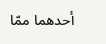أحدهما ممّا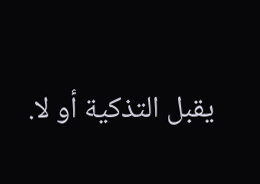يقبل التذكية أو لا.